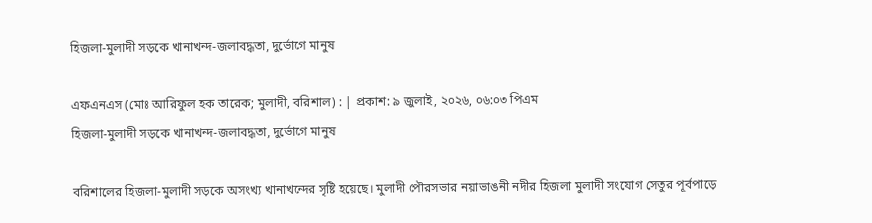হিজলা-মুলাদী সড়কে খানাখন্দ-জলাবদ্ধতা, দুর্ভোগে মানুষ

এফএনএস (মোঃ আরিফুল হক তারেক; মুলাদী, বরিশাল) : | প্রকাশ: ৯ জুলাই, ২০২৬, ০৬:০৩ পিএম
হিজলা-মুলাদী সড়কে খানাখন্দ-জলাবদ্ধতা, দুর্ভোগে মানুষ

বরিশালের হিজলা-মুলাদী সড়কে অসংখ্য খানাখন্দের সৃষ্টি হয়েছে। মুলাদী পৌরসভার নয়াভাঙনী নদীর হিজলা মুলাদী সংযোগ সেতুর পূর্বপাড়ে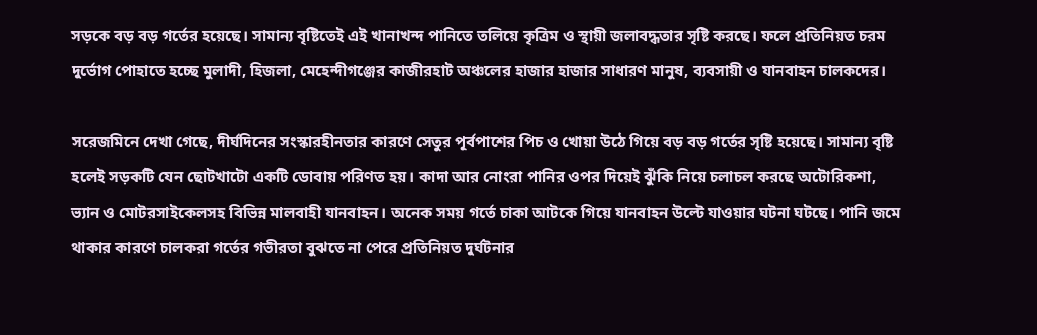সড়কে বড় বড় গর্তের হয়েছে। সামান্য বৃষ্টিতেই এই খানাখন্দ পানিতে তলিয়ে কৃত্রিম ও স্থায়ী জলাবদ্ধতার সৃষ্টি করছে। ফলে প্রতিনিয়ত চরম দুর্ভোগ পোহাতে হচ্ছে মুলাদী, হিজলা, মেহেন্দীগঞ্জের কাজীরহাট অঞ্চলের হাজার হাজার সাধারণ মানুষ, ব্যবসায়ী ও যানবাহন চালকদের।

সরেজমিনে দেখা গেছে, দীর্ঘদিনের সংস্কারহীনতার কারণে সেতুর পূর্বপাশের পিচ ও খোয়া উঠে গিয়ে বড় বড় গর্তের সৃষ্টি হয়েছে। সামান্য বৃষ্টি হলেই সড়কটি যেন ছোটখাটো একটি ডোবায় পরিণত হয়। কাদা আর নোংরা পানির ওপর দিয়েই ঝুঁকি নিয়ে চলাচল করছে অটোরিকশা, ভ্যান ও মোটরসাইকেলসহ বিভিন্ন মালবাহী যানবাহন। অনেক সময় গর্তে চাকা আটকে গিয়ে যানবাহন উল্টে যাওয়ার ঘটনা ঘটছে। পানি জমে থাকার কারণে চালকরা গর্তের গভীরতা বুঝতে না পেরে প্রতিনিয়ত দুর্ঘটনার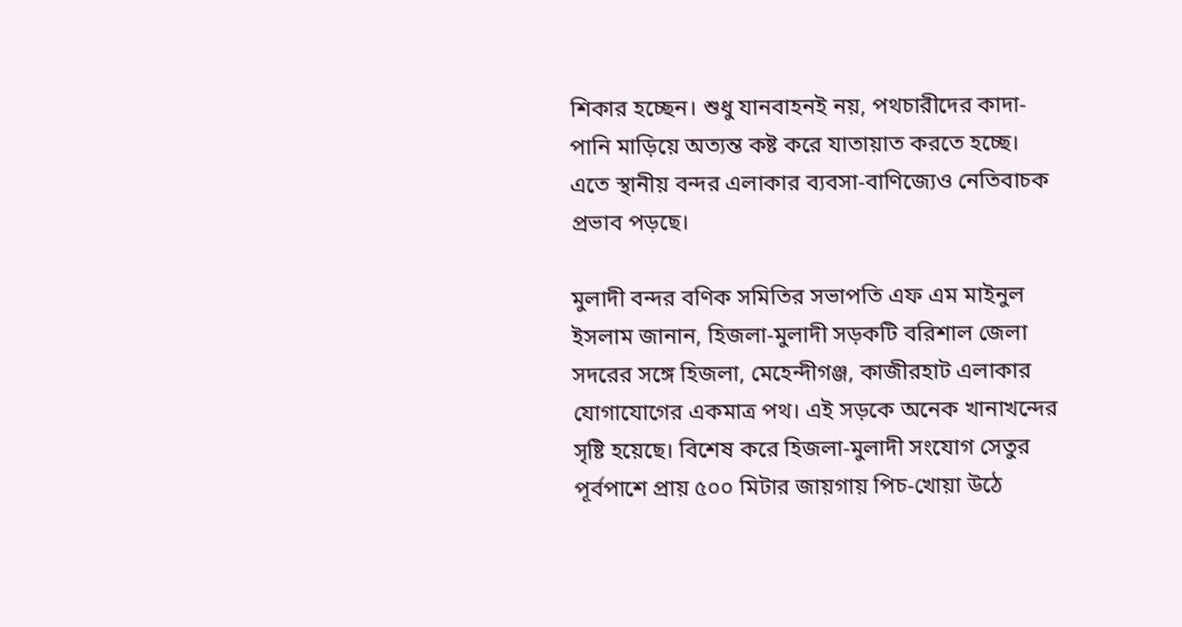শিকার হচ্ছেন। শুধু যানবাহনই নয়, পথচারীদের কাদা-পানি মাড়িয়ে অত্যন্ত কষ্ট করে যাতায়াত করতে হচ্ছে। এতে স্থানীয় বন্দর এলাকার ব্যবসা-বাণিজ্যেও নেতিবাচক প্রভাব পড়ছে।

মুলাদী বন্দর বণিক সমিতির সভাপতি এফ এম মাইনুল ইসলাম জানান, হিজলা-মুলাদী সড়কটি বরিশাল জেলা সদরের সঙ্গে হিজলা, মেহেন্দীগঞ্জ, কাজীরহাট এলাকার যোগাযোগের একমাত্র পথ। এই সড়কে অনেক খানাখন্দের সৃষ্টি হয়েছে। বিশেষ করে হিজলা-মুলাদী সংযোগ সেতুর পূর্বপাশে প্রায় ৫০০ মিটার জায়গায় পিচ-খোয়া উঠে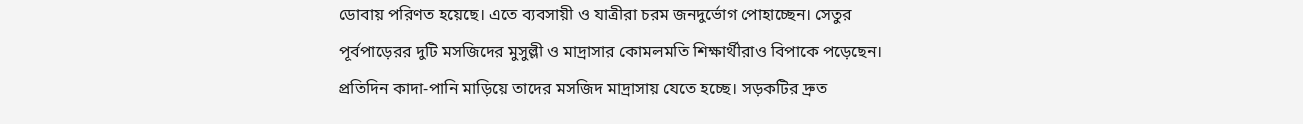ডোবায় পরিণত হয়েছে। এতে ব্যবসায়ী ও যাত্রীরা চরম জনদুর্ভোগ পোহাচ্ছেন। সেতুর পূর্বপাড়েরর দুটি মসজিদের মুসুল্লী ও মাদ্রাসার কোমলমতি শিক্ষার্থীরাও বিপাকে পড়েছেন। প্রতিদিন কাদা-পানি মাড়িয়ে তাদের মসজিদ মাদ্রাসায় যেতে হচ্ছে। সড়কটির দ্রুত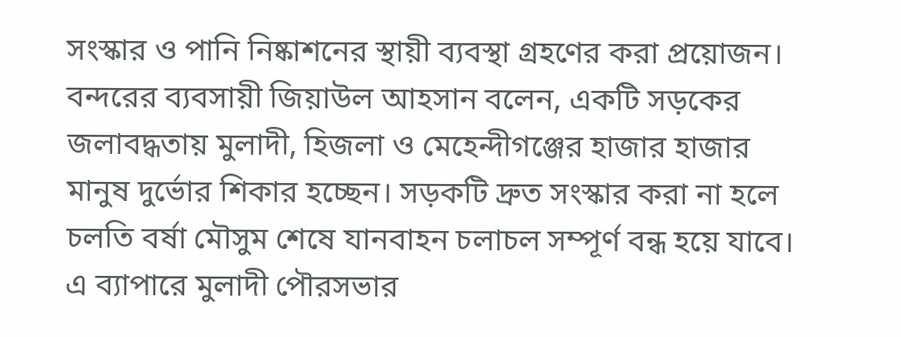সংস্কার ও পানি নিষ্কাশনের স্থায়ী ব্যবস্থা গ্রহণের করা প্রয়োজন। বন্দরের ব্যবসায়ী জিয়াউল আহসান বলেন, একটি সড়কের জলাবদ্ধতায় মুলাদী, হিজলা ও মেহেন্দীগঞ্জের হাজার হাজার মানুষ দুর্ভোর শিকার হচ্ছেন। সড়কটি দ্রুত সংস্কার করা না হলে চলতি বর্ষা মৌসুম শেষে যানবাহন চলাচল সম্পূর্ণ বন্ধ হয়ে যাবে। এ ব্যাপারে মুলাদী পৌরসভার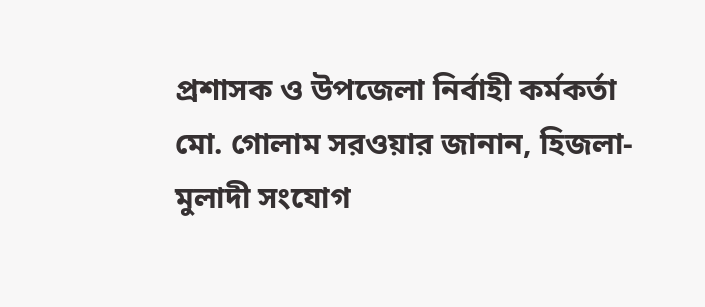প্রশাসক ও উপজেলা নির্বাহী কর্মকর্তা মো. গোলাম সরওয়ার জানান, হিজলা-মুলাদী সংযোগ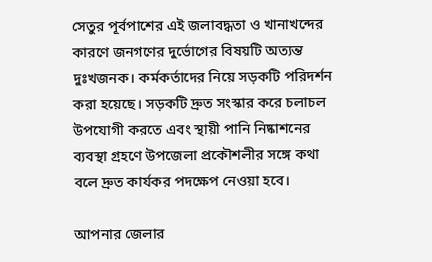সেতুর পূর্বপাশের এই জলাবদ্ধতা ও খানাখন্দের কারণে জনগণের দুর্ভোগের বিষয়টি অত্যন্ত দুঃখজনক। কর্মকর্তাদের নিয়ে সড়কটি পরিদর্শন করা হয়েছে। সড়কটি দ্রুত সংস্কার করে চলাচল উপযোগী করতে এবং স্থায়ী পানি নিষ্কাশনের ব্যবস্থা গ্রহণে উপজেলা প্রকৌশলীর সঙ্গে কথা বলে দ্রুত কার্যকর পদক্ষেপ নেওয়া হবে।

আপনার জেলার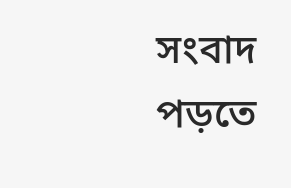সংবাদ পড়তে